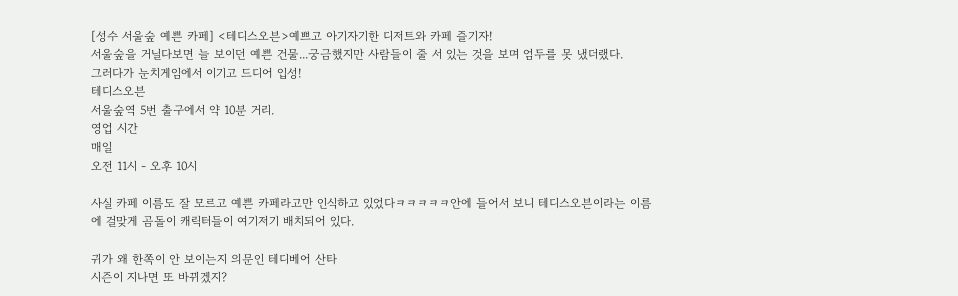[성수 서울숲 예쁜 카페] <테디스오븐>예쁘고 아기자기한 디저트와 카페 즐기자!
서울숲을 거닐다보면 늘 보이던 예쁜 건물...궁금했지만 사람들이 줄 서 있는 것을 보며 엄두를 못 냈더랬다.
그러다가 눈치게임에서 이기고 드디어 입성!
테디스오븐
서울숲역 5번 출구에서 약 10분 거리.
영업 시간
매일
오전 11시 - 오후 10시

사실 카페 이름도 잘 모르고 예쁜 카페라고만 인식하고 있었다ㅋㅋㅋㅋㅋ안에 들어서 보니 테디스오븐이라는 이름에 걸맞게 곰돌이 캐릭터들이 여기저기 배치되어 있다.

귀가 왜 한쪽이 안 보이는지 의문인 테디베어 산타
시즌이 지나면 또 바뀌겠지?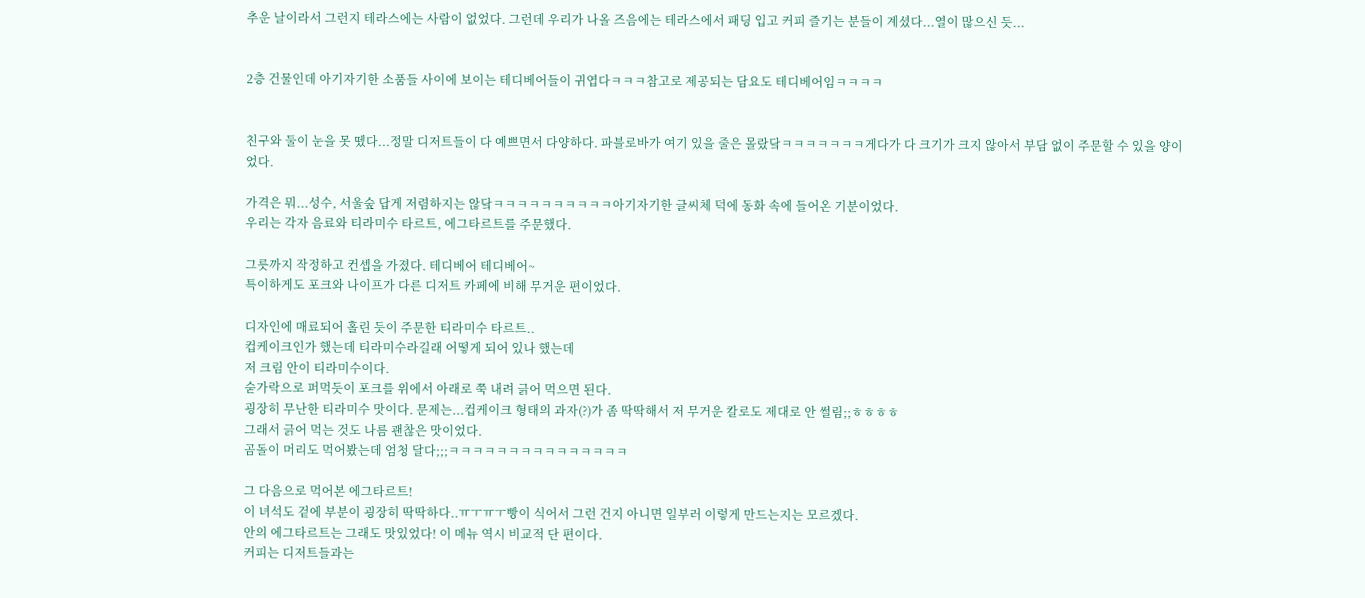추운 날이라서 그런지 테라스에는 사람이 없었다. 그런데 우리가 나올 즈음에는 테라스에서 패딩 입고 커피 즐기는 분들이 계셨다...열이 많으신 듯...


2층 건물인데 아기자기한 소품들 사이에 보이는 테디베어들이 귀엽다ㅋㅋㅋ참고로 제공되는 담요도 테디베어임ㅋㅋㅋㅋ


친구와 둘이 눈을 못 뗐다...정말 디저트들이 다 예쁘면서 다양하다. 파블로바가 여기 있을 줄은 몰랐닼ㅋㅋㅋㅋㅋㅋㅋ게다가 다 크기가 크지 않아서 부담 없이 주문할 수 있을 양이었다.

가격은 뭐...성수, 서울숲 답게 저렴하지는 않닼ㅋㅋㅋㅋㅋㅋㅋㅋㅋㅋ아기자기한 글씨체 덕에 동화 속에 들어온 기분이었다.
우리는 각자 음료와 티라미수 타르트, 에그타르트를 주문했다.

그릇까지 작정하고 컨셉을 가졌다. 테디베어 테디베어~
특이하게도 포크와 나이프가 다른 디저트 카페에 비해 무거운 편이었다.

디자인에 매료되어 홀린 듯이 주문한 티라미수 타르트..
컵케이크인가 했는데 티라미수라길래 어떻게 되어 있나 했는데
저 크림 안이 티라미수이다.
숟가락으로 퍼먹듯이 포크를 위에서 아래로 쭉 내려 긁어 먹으면 된다.
굉장히 무난한 티라미수 맛이다. 문제는...컵케이크 형태의 과자(?)가 좀 딱딱해서 저 무거운 칼로도 제대로 안 썰림;;ㅎㅎㅎㅎ
그래서 긁어 먹는 것도 나름 괜찮은 맛이었다.
곰돌이 머리도 먹어봤는데 엄청 달다;;;ㅋㅋㅋㅋㅋㅋㅋㅋㅋㅋㅋㅋㅋㅋㅋ

그 다음으로 먹어본 에그타르트!
이 녀석도 겉에 부분이 굉장히 딱딱하다..ㅠㅜㅠㅜ빵이 식어서 그런 건지 아니면 일부러 이렇게 만드는지는 모르겠다.
안의 에그타르트는 그래도 맛있었다! 이 메뉴 역시 비교적 단 편이다.
커피는 디저트들과는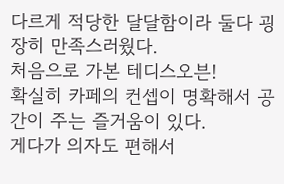다르게 적당한 달달함이라 둘다 굉장히 만족스러웠다.
처음으로 가본 테디스오븐!
확실히 카페의 컨셉이 명확해서 공간이 주는 즐거움이 있다.
게다가 의자도 편해서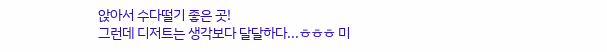앉아서 수다떨기 좋은 곳!
그런데 디저트는 생각보다 달달하다...ㅎㅎㅎ 미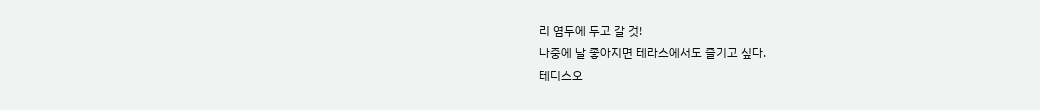리 염두에 두고 갈 것!
나중에 날 좋아지면 테라스에서도 즐기고 싶다.
테디스오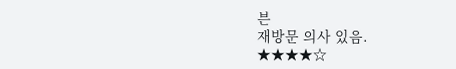븐
재방문 의사 있음.
★★★★☆